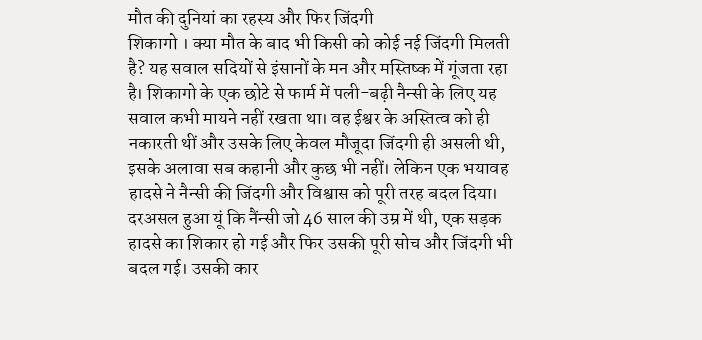मौत की दुनियां का रहस्य और फिर जिंदगी
शिकागो । क्या मौत के बाद भी किसी को कोई नई जिंदगी मिलती है? यह सवाल सदियों से इंसानों के मन और मस्तिष्क में गूंजता रहा है। शिकागो के एक छोटे से फार्म में पली-बढ़ी नैन्सी के लिए यह सवाल कभी मायने नहीं रखता था। वह ईश्वर के अस्तित्व को ही नकारती थीं और उसके लिए केवल मौजूदा जिंदगी ही असली थी, इसके अलावा सब कहानी और कुछ भी नहीं। लेकिन एक भयावह हादसे ने नैन्सी की जिंदगी और विश्वास को पूरी तरह बदल दिया।
दरअसल हुआ यूं कि नैंन्सी जो 46 साल की उम्र में थी, एक सड़क हादसे का शिकार हो गई और फिर उसकी पूरी सोच और जिंदगी भी बदल गई। उसकी कार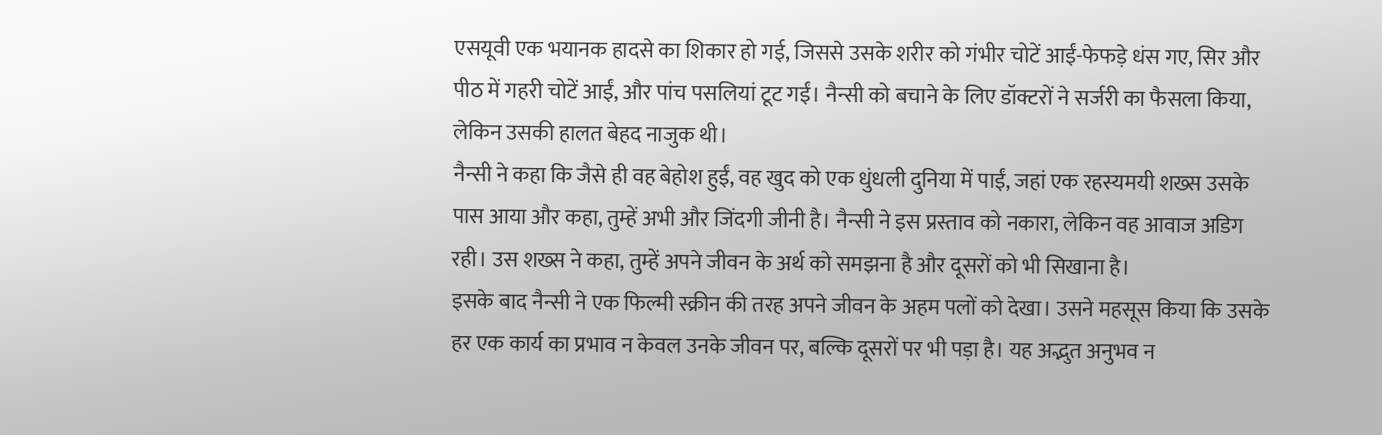एसयूवी एक भयानक हादसे का शिकार हो गई, जिससे उसके शरीर को गंभीर चोटें आईं-फेफड़े धंस गए, सिर और पीठ में गहरी चोटें आईं, और पांच पसलियां टूट गईं। नैन्सी को बचाने के लिए डॉक्टरों ने सर्जरी का फैसला किया, लेकिन उसकी हालत बेहद नाजुक थी।
नैन्सी ने कहा कि जैसे ही वह बेहोश हुईं, वह खुद को एक धुंधली दुनिया में पाईं, जहां एक रहस्यमयी शख्स उसके पास आया और कहा, तुम्हें अभी और जिंदगी जीनी है। नैन्सी ने इस प्रस्ताव को नकारा, लेकिन वह आवाज अडिग रही। उस शख्स ने कहा, तुम्हें अपने जीवन के अर्थ को समझना है और दूसरों को भी सिखाना है।
इसके बाद नैन्सी ने एक फिल्मी स्क्रीन की तरह अपने जीवन के अहम पलों को देखा। उसने महसूस किया कि उसके हर एक कार्य का प्रभाव न केवल उनके जीवन पर, बल्कि दूसरों पर भी पड़ा है। यह अद्भुत अनुभव न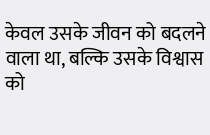केवल उसके जीवन को बदलने वाला था, बल्कि उसके विश्वास को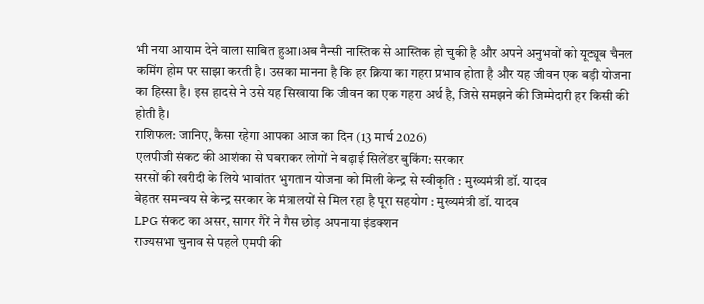भी नया आयाम देने वाला साबित हुआ।अब नैन्सी नास्तिक से आस्तिक हो चुकी है और अपने अनुभवों को यूट्यूब चैनल कमिंग होम पर साझा करती है। उसका मानना है कि हर क्रिया का गहरा प्रभाव होता है और यह जीवन एक बड़ी योजना का हिस्सा है। इस हादसे ने उसे यह सिखाया कि जीवन का एक गहरा अर्थ है, जिसे समझने की जिम्मेदारी हर किसी की होती है।
राशिफल: जानिए, कैसा रहेगा आपका आज का दिन (13 मार्च 2026)
एलपीजी संकट की आशंका से घबराकर लोगों ने बढ़ाई सिलेंडर बुकिंग: सरकार
सरसों की खरीदी के लिये भावांतर भुगतान योजना को मिली केन्द्र से स्वीकृति : मुख्यमंत्री डॉ. यादव
बेहतर समन्वय से केन्द्र सरकार के मंत्रालयों से मिल रहा है पूरा सहयोग : मुख्यमंत्री डॉ. यादव
LPG संकट का असर, सागर गैरें ने गैस छोड़ अपनाया इंडक्शन
राज्यसभा चुनाव से पहले एमपी की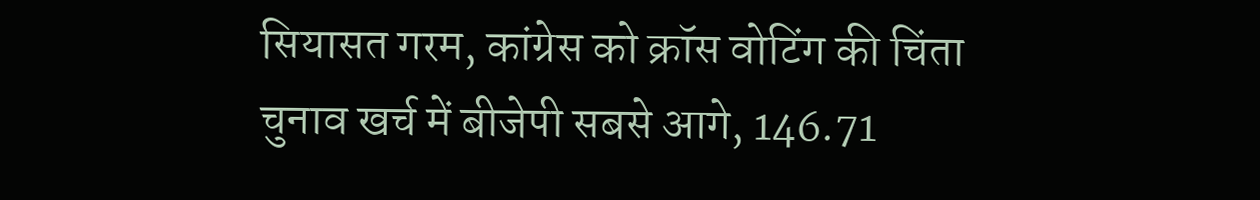सियासत गरम, कांग्रेस को क्रॉस वोटिंग की चिंता
चुनाव खर्च में बीजेपी सबसे आगे, 146.71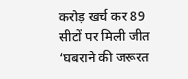करोड़ खर्च कर 89 सीटों पर मिली जीत
‘घबराने की जरूरत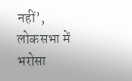नहीं’, लोकसभा में भरोसा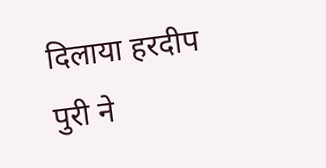दिलाया हरदीप पुरी ने